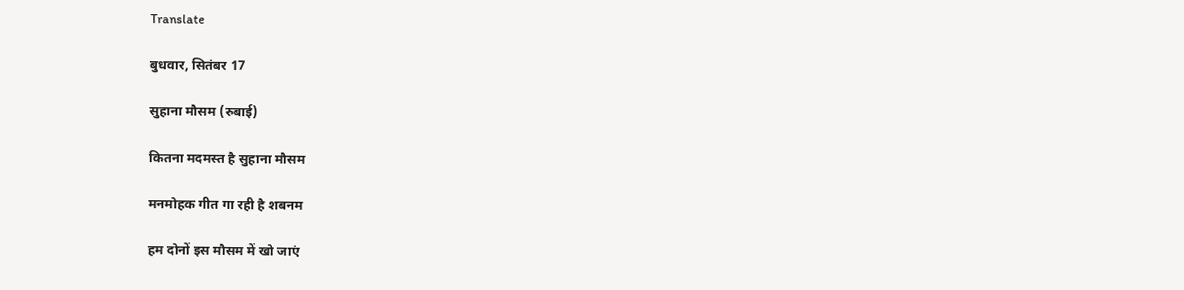Translate

बुधवार, सितंबर 17

सुहाना मौसम (रुबाई)

कितना मदमस्त है सुहाना मौसम

मनमोहक गीत गा रही है शबनम

हम दोनों इस मौसम में खो जाएं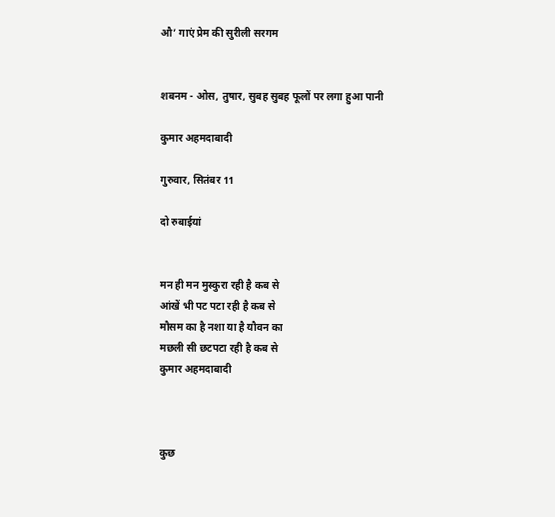औ’ गाएं प्रेम की सुरीली सरगम


शबनम - ओस, तुषार, सुबह सुबह फूलों पर लगा हुआ पानी

कुमार अहमदाबादी

गुरुवार, सितंबर 11

दो रुबाईयां


मन ही मन मुस्कुरा रही है कब से
आंखें भी पट पटा रही है कब से
मौसम का है नशा या है यौवन का
मछली सी छटपटा रही है कब से
कुमार अहमदाबादी



कुछ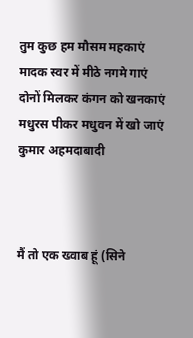तुम कुछ हम मौसम महकाएं
मादक स्वर में मीठे नगमे गाएं
दोनों मिलकर कंगन को खनकाएं
मधुरस पीकर मधुवन में खो जाएं
कुमार अहमदाबादी



मैं तो एक ख्वाब हूं (सिने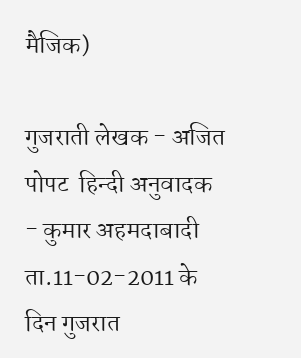मैजिक)

गुजराती लेखक - अजित पोपट  हिन्दी अनुवादक - कुमार अहमदाबादी  ता.11-02-2011 के दिन गुजरात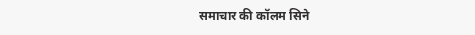समाचार की कॉलम सिने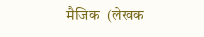मैजिक  (लेखक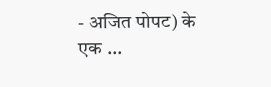- अजित पोपट) के एक ...